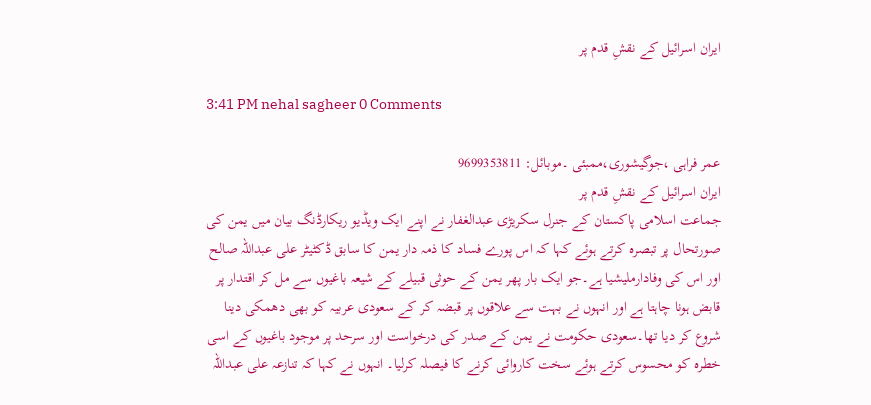ایران اسرائیل کے نقشِ قدم پر

3:41 PM nehal sagheer 0 Comments

عمر فراہی ،جوگیشوری،ممبئی ۔موبائل: 9699353811
ایران اسرائیل کے نقشِ قدم پر
جماعت اسلامی پاکستان کے جنرل سکریڑی عبدالغفار نے اپنے ایک ویڈیو ریکارڈنگ بیان میں یمن کی صورتحال پر تبصرہ کرتے ہوئے کہا کہ اس پورے فساد کا ذمہ دار یمن کا سابق ڈکٹیٹر علی عبداللہ صالح اور اس کی وفادارملیشیا ہے۔جو ایک بار پھر یمن کے حوثی قبیلے کے شیعہ باغیوں سے مل کر اقتدار پر قابض ہونا چاہتا ہے اور انہوں نے بہت سے علاقوں پر قبضہ کر کے سعودی عربیہ کو بھی دھمکی دینا شروع کر دیا تھا۔سعودی حکومت نے یمن کے صدر کی درخواست اور سرحد پر موجود باغیوں کے اسی خطرہ کو محسوس کرتے ہوئے سخت کاروائی کرنے کا فیصلہ کرلیا۔ انہوں نے کہا کہ تنازعہ علی عبداللہ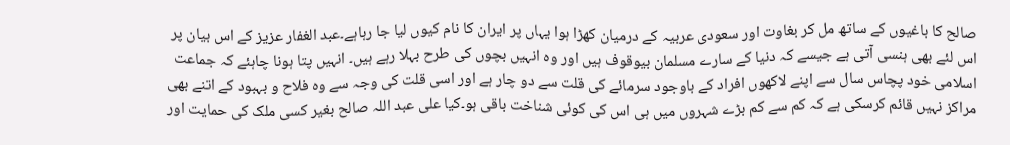صالح کا باغیوں کے ساتھ مل کر بغاوت اور سعودی عربیہ کے درمیان کھڑا ہوا یہاں پر ایران کا نام کیوں لیا جا رہاہے۔عبد الغفار عزیز کے اس بیان پر اس لئے بھی ہنسی آتی ہے جیسے کہ دنیا کے سارے مسلمان بیوقوف ہیں اور وہ انہیں بچوں کی طرح بہلا رہے ہیں۔ انہیں پتا ہونا چاہئے کہ جماعت اسلامی خود پچاس سال سے اپنے لاکھوں افراد کے باوجود سرمائے کی قلت سے دو چار ہے اور اسی قلت کی وجہ سے وہ فلاح و بہبود کے اتنے بھی مراکز نہیں قائم کرسکی ہے کہ کم سے کم بڑے شہروں میں ہی اس کی کوئی شناخت باقی ہو۔کیا علی عبد اللہ صالح بغیر کسی ملک کی حمایت اور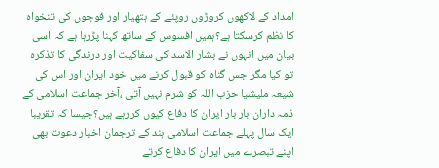امداد کے لاکھوں کروڑوں روپئے کے ہتھیار اور فوجوں کی تنخواہ کا نظم کرسکتا ہے؟ہمیں افسوس کے ساتھ کہنا پڑرہا ہے کہ اسی بیان میں انہوں نے بشار الاسد کی سفاکیت اور درندگی کا تذکرہ تو کیا مگر جس گناہ کو قبول کرنے میں خود ایران اور اس کی شیعہ ملیشیا حزب اللہ کو شرم نہیں آتی ،آخر جماعت اسلامی کے ذمہ داران بار بار ایران کا دفاع کیوں کررہے ہیں؟جیسا کہ تقریبا ایک سال پہلے جماعت اسلامی ہند کے ترجمان اخبار دعوت بھی اپنے تبصرے میں ایران کا دفاع کرتے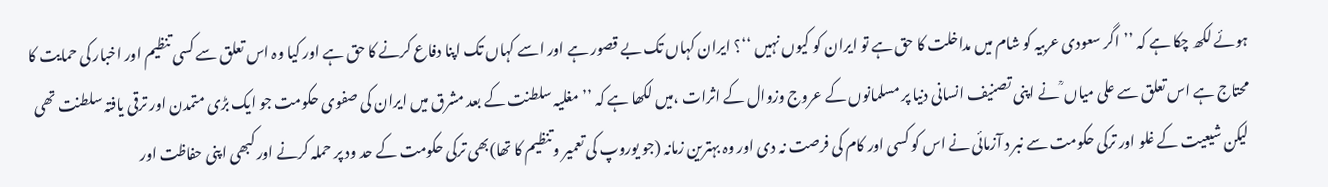ہوئے لکھ چکا ہے کہ ’’اگر سعودی عربیہ کو شام میں مداخلت کا حق ہے تو ایران کو کیوں نہیں ‘‘؟ ایران کہاں تک بے قصور ہے اور اسے کہاں تک اپنا دفاع کرنے کا حق ہے اور کیا وہ اس تعلق سے کسی تنظیم اور اخبار کی حمایت کا محتاج ہے اس تعلق سے علی میاں ؒ نے اپنی تصنیف انسانی دنیا پر مسلمانوں کے عروج وزوال کے اثرات ،میں لکھا ہے کہ ’’مغلیہ سلطنت کے بعد مشرق میں ایران کی صفوی حکومت جو ایک بڑی متمدن اور ترقی یافتہ سلطنت تھی لیکن شیعیت کے غلو اور ترکی حکومت سے نبر د آزمائی نے اس کو کسی اور کام کی فرصت نہ دی اور وہ بہترین زمانہ (جو یوروپ کی تعمیر و تنظیم کا تھا)بھی ترکی حکومت کے حد ود پر حملہ کرنے اور کبھی اپنی حفاظت اور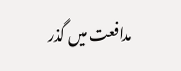مدافعت میں گذر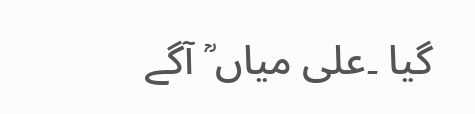گیا ۔علی میاں ؒ آگے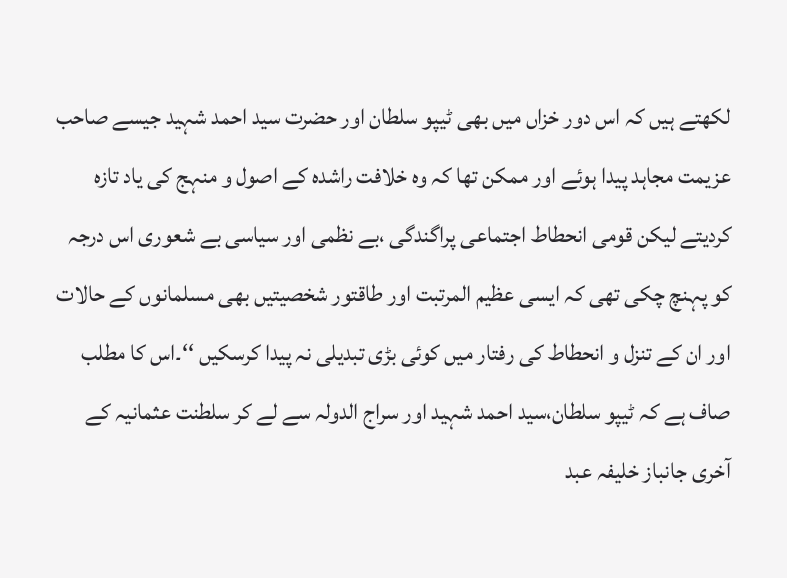لکھتے ہیں کہ اس دور خزاں میں بھی ٹیپو سلطان اور حضرت سید احمد شہید جیسے صاحب عزیمت مجاہد پیدا ہوئے اور ممکن تھا کہ وہ خلافت راشدہ کے اصول و منہج کی یاد تازہ کردیتے لیکن قومی انحطاط اجتماعی پراگندگی ،بے نظمی اور سیاسی بے شعوری اس درجہ کو پہنچ چکی تھی کہ ایسی عظیم المرتبت اور طاقتور شخصیتیں بھی مسلمانوں کے حالات اور ان کے تنزل و انحطاط کی رفتار میں کوئی بڑی تبدیلی نہ پیدا کرسکیں ‘‘۔اس کا مطلب صاف ہے کہ ٹیپو سلطان،سید احمد شہید اور سراج الدولہ سے لے کر سلطنت عثمانیہ کے آخری جانباز خلیفہ عبد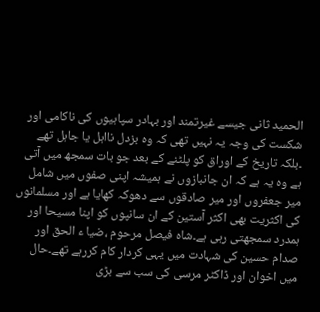الحمید ثانی جیسے غیرتمند اور بہادر سپاہیوں کی ناکامی اور شکست کی وجہ یہ نہیں تھی کہ وہ بزدل نااہل یا جاہل تھے ۔بلکہ تاریخ کے اوراق کو پلٹنے کے بعد جو بات سمجھ میں آتی ہے وہ یہ ہے کہ ان جانبازوں نے ہمیشہ اپنی صفوں میں شامل میر جعفروں اور میر صادقوں سے دھوکہ کھایا ہے اور مسلمانوں کی اکثریت بھی اکثر آستین کے ان سانپوں کو اپنا مسیحا اور ہمدرد سمجھتی رہی ہے۔شاہ فیصل مرحوم ،ضیا ء الحق اور صدام حسین کی شہادت میں یہی کردار کام کررہے تھے۔حال میں اخوان اور ڈاکٹر مرسی کی سب سے بڑی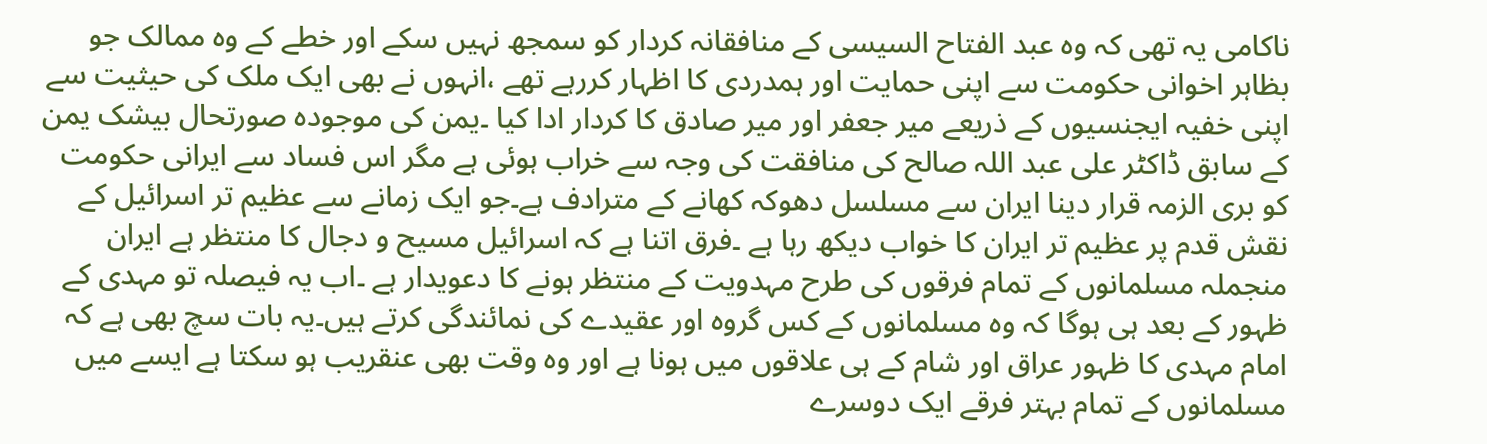ناکامی یہ تھی کہ وہ عبد الفتاح السیسی کے منافقانہ کردار کو سمجھ نہیں سکے اور خطے کے وہ ممالک جو بظاہر اخوانی حکومت سے اپنی حمایت اور ہمدردی کا اظہار کررہے تھے ،انہوں نے بھی ایک ملک کی حیثیت سے اپنی خفیہ ایجنسیوں کے ذریعے میر جعفر اور میر صادق کا کردار ادا کیا ۔یمن کی موجودہ صورتحال بیشک یمن کے سابق ڈاکٹر علی عبد اللہ صالح کی منافقت کی وجہ سے خراب ہوئی ہے مگر اس فساد سے ایرانی حکومت کو بری الزمہ قرار دینا ایران سے مسلسل دھوکہ کھانے کے مترادف ہے۔جو ایک زمانے سے عظیم تر اسرائیل کے نقش قدم پر عظیم تر ایران کا خواب دیکھ رہا ہے ۔فرق اتنا ہے کہ اسرائیل مسیح و دجال کا منتظر ہے ایران منجملہ مسلمانوں کے تمام فرقوں کی طرح مہدویت کے منتظر ہونے کا دعویدار ہے ۔اب یہ فیصلہ تو مہدی کے ظہور کے بعد ہی ہوگا کہ وہ مسلمانوں کے کس گروہ اور عقیدے کی نمائندگی کرتے ہیں۔یہ بات سچ بھی ہے کہ امام مہدی کا ظہور عراق اور شام کے ہی علاقوں میں ہونا ہے اور وہ وقت بھی عنقریب ہو سکتا ہے ایسے میں مسلمانوں کے تمام بہتر فرقے ایک دوسرے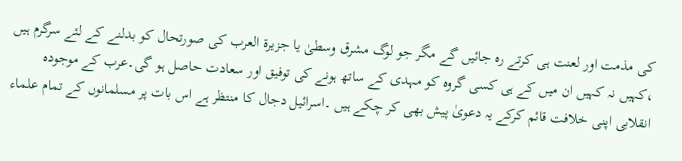کی مذمت اور لعنت ہی کرتے رہ جائیں گے مگر جو لوگ مشرق وسطیٰ یا جزیرۃ العرب کی صورتحال کو بدلنے کے لئے سرگرم ہیں ،کہیں نہ کہیں ان میں کے ہی کسی گروہ کو مہدی کے ساتھ ہونے کی توفیق اور سعادت حاصل ہو گی۔عرب کے موجودہ انقلابی اپنی خلافت قائم کرکے یہ دعویٰ پیش بھی کر چکے ہیں ۔اسرائیل دجال کا منتظر ہے اس بات پر مسلمانوں کے تمام علماء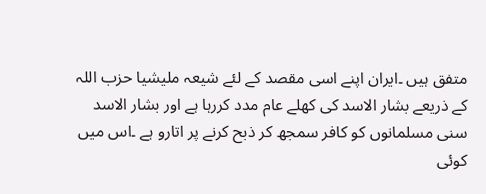متفق ہیں ۔ایران اپنے اسی مقصد کے لئے شیعہ ملیشیا حزب اللہ کے ذریعے بشار الاسد کی کھلے عام مدد کررہا ہے اور بشار الاسد سنی مسلمانوں کو کافر سمجھ کر ذبح کرنے پر اتارو ہے ۔اس میں کوئی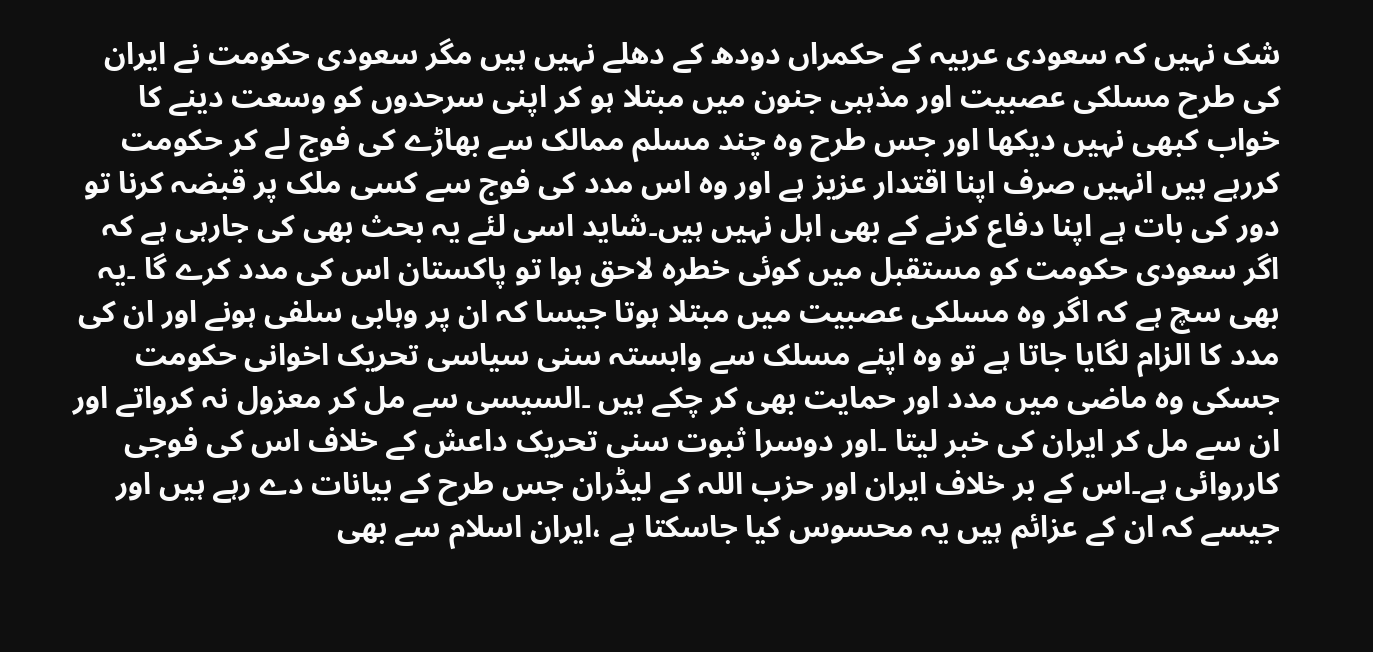شک نہیں کہ سعودی عربیہ کے حکمراں دودھ کے دھلے نہیں ہیں مگر سعودی حکومت نے ایران کی طرح مسلکی عصبیت اور مذہبی جنون میں مبتلا ہو کر اپنی سرحدوں کو وسعت دینے کا خواب کبھی نہیں دیکھا اور جس طرح وہ چند مسلم ممالک سے بھاڑے کی فوج لے کر حکومت کررہے ہیں انہیں صرف اپنا اقتدار عزیز ہے اور وہ اس مدد کی فوج سے کسی ملک پر قبضہ کرنا تو دور کی بات ہے اپنا دفاع کرنے کے بھی اہل نہیں ہیں۔شاید اسی لئے یہ بحث بھی کی جارہی ہے کہ اگر سعودی حکومت کو مستقبل میں کوئی خطرہ لاحق ہوا تو پاکستان اس کی مدد کرے گا ۔یہ بھی سچ ہے کہ اگر وہ مسلکی عصبیت میں مبتلا ہوتا جیسا کہ ان پر وہابی سلفی ہونے اور ان کی مدد کا الزام لگایا جاتا ہے تو وہ اپنے مسلک سے وابستہ سنی سیاسی تحریک اخوانی حکومت جسکی وہ ماضی میں مدد اور حمایت بھی کر چکے ہیں ۔السیسی سے مل کر معزول نہ کرواتے اور ان سے مل کر ایران کی خبر لیتا ۔اور دوسرا ثبوت سنی تحریک داعش کے خلاف اس کی فوجی کارروائی ہے۔اس کے بر خلاف ایران اور حزب اللہ کے لیڈران جس طرح کے بیانات دے رہے ہیں اور جیسے کہ ان کے عزائم ہیں یہ محسوس کیا جاسکتا ہے ،ایران اسلام سے بھی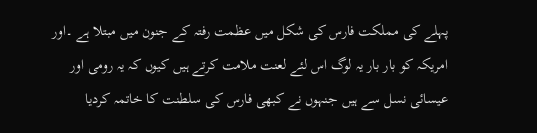پہلے کی مملکت فارس کی شکل میں عظمت رفتہ کے جنون میں مبتلا ہے ۔اور امریکہ کو بار بار یہ لوگ اس لئے لعنت ملامت کرتے ہیں کیوں کہ یہ رومی اور عیسائی نسل سے ہیں جنہوں نے کبھی فارس کی سلطنت کا خاتمہ کردیا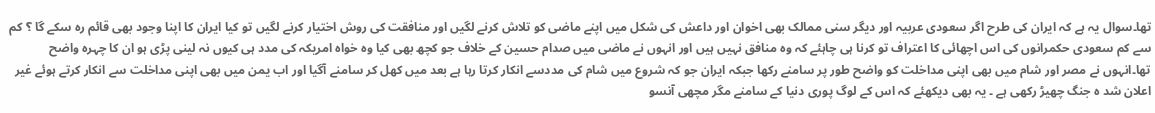تھا۔سوال یہ ہے کہ ایران کی طرح اگر سعودی عربیہ اور دیگر سنی ممالک بھی اخوان اور داعش کی شکل میں اپنے ماضی کو تلاش کرنے لگیں اور منافقت کی روش اختیار کرنے لگیں تو کیا ایران کا اپنا وجود بھی قائم رہ سکے گا ؟ کم سے کم سعودی حکمرانوں کی اس اچھائی کا اعتراف تو کرنا ہی چاہئے کہ وہ منافق نہیں ہیں اور انہوں نے ماضی میں صدام حسین کے خلاف جو کچھ بھی کیا وہ خواہ امریکہ کی مدد ہی کیوں نہ لینی پڑی ہو ان کا چہرہ واضح تھا۔انہوں نے مصر اور شام میں بھی اپنی مداخلت کو واضح طور پر سامنے رکھا جبکہ ایران جو کہ شروع میں شام کی مددسے انکار کرتا رہا ہے بعد میں کھل کر سامنے آگیا اور اب یمن میں بھی اپنی مداخلت سے انکار کرتے ہوئے غیر اعلان شد ہ جنگ چھیڑ رکھی ہے ۔ یہ بھی دیکھئے کہ اس کے لوگ پوری دنیا کے سامنے مگر مچھی آنسو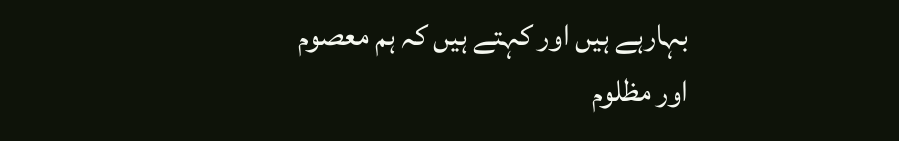بہارہے ہیں اور کہتے ہیں کہ ہم معصوم اور مظلوم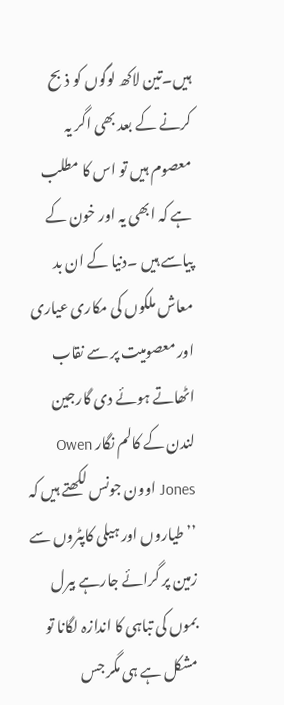ہیں۔تین لاکھ لوگوں کو ذبح کرنے کے بعد بھی اگر یہ معصوم ہیں تو اس کا مطلب ہے کہ ابھی یہ اور خون کے پیاسے ہیں ۔دنیا کے ان بد معاش ملکوں کی مکاری عیاری اور معصومیت پر سے نقاب اٹھاتے ہوئے دی گارجین لندن کے کالم نگار Owen Jones اوون جونس لکھتے ہیں کہ ’’طیاروں اور ہیلی کاپٹروں سے زمین پر گرائے جارہے بیرل بموں کی تباہی کا اندازہ لگانا تو مشکل ہے ہی مگر جس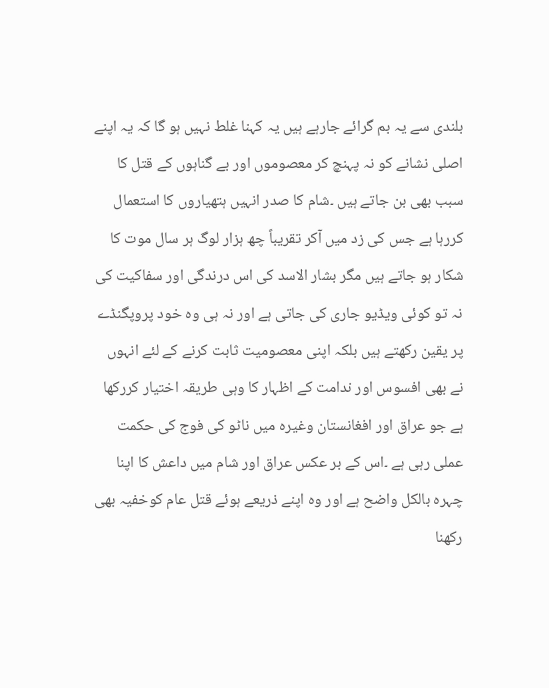بلندی سے یہ بم گرائے جارہے ہیں یہ کہنا غلط نہیں ہو گا کہ یہ اپنے اصلی نشانے کو نہ پہنچ کر معصوموں اور بے گناہوں کے قتل کا سبب بھی بن جاتے ہیں ۔شام کا صدر انہیں ہتھیاروں کا استعمال کررہا ہے جس کی زد میں آکر تقریباً چھ ہزار لوگ ہر سال موت کا شکار ہو جاتے ہیں مگر بشار الاسد کی اس درندگی اور سفاکیت کی نہ تو کوئی ویڈیو جاری کی جاتی ہے اور نہ ہی وہ خود پروپگنڈے پر یقین رکھتے ہیں بلکہ اپنی معصومیت ثابت کرنے کے لئے انہوں نے بھی افسوس اور ندامت کے اظہار کا وہی طریقہ اختیار کررکھا ہے جو عراق اور افغانستان وغیرہ میں ناٹو کی فوج کی حکمت عملی رہی ہے ۔اس کے بر عکس عراق اور شام میں داعش کا اپنا چہرہ بالکل واضح ہے اور وہ اپنے ذریعے ہوئے قتل عام کوخفیہ بھی رکھنا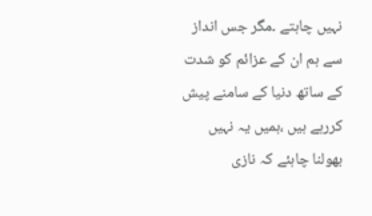نہیں چاہتے ۔مگر جس انداز سے ہم ان کے عزائم کو شدت کے ساتھ دنیا کے سامنے پیش کررہے ہیں ،ہمیں یہ نہیں بھولنا چاہئے کہ نازی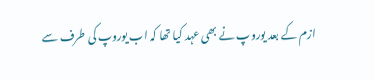ازم کے بعد یوروپ نے بھی عہد کیا تھا کہ اب یوروپ کی طرف سے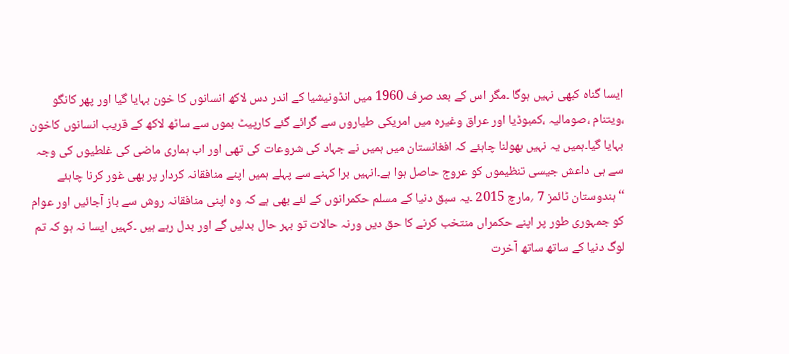ایسا گناہ کبھی نہیں ہوگا ۔مگر اس کے بعد صرف 1960 میں انڈونیشیا کے اندر دس لاکھ انسانوں کا خون بہایا گیا اور پھر کانگو ،ویتنام ،صومالیہ ،کمبوڈیا اور عراق وغیرہ میں امریکی طیاروں سے گرائے گئے کارپیٹ بموں سے ساٹھ لاکھ کے قریب انسانوں کاخون بہایا گیا۔ہمیں یہ نہیں بھولنا چاہئے کہ افغانستان میں ہمیں نے جہاد کی شروعات کی تھی اور اب ہماری ماضی کی غلطیوں کی وجہ سے ہی داعش جیسی تنظیموں کو عروج حاصل ہوا ہے۔انہیں برا کہنے سے پہلے ہمیں اپنے منافقانہ کردار پر بھی غور کرنا چاہئے ‘‘ہندوستان ٹائمز 7 ؍مارچ 2015 ۔یہ سبق دنیا کے مسلم حکمرانوں کے لئے بھی ہے کہ وہ اپنی منافقانہ روش سے باز آجائیں اور عوام کو جمہوری طور پر اپنے حکمراں منتخب کرنے کا حق دیں ورنہ حالات تو بہر حال بدلیں گے اور بدل رہے ہیں ۔کہیں ایسا نہ ہو کہ تم لوگ دنیا کے ساتھ ساتھ آخرت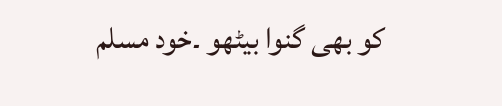کو بھی گنوا بیٹھو ۔خود مسلم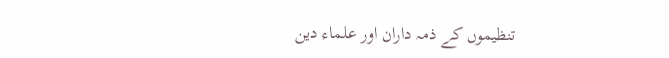تنظیموں کے ذمہ داران اور علماء دین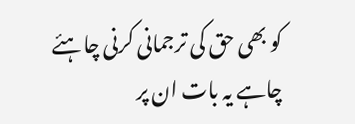کو بھی حق کی ترجمانی کرنی چاہئے چاہے یہ بات ان پر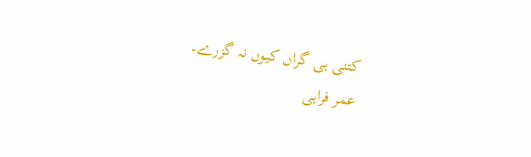کتنی ہی گراں کیوں نہ گزرے۔
عمر فراہی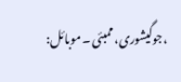،جوگیشوری،ممبئی ۔موبائل: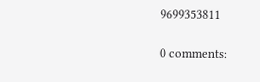9699353811

0 comments: